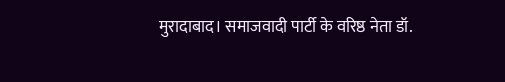मुरादाबाद। समाजवादी पार्टी के वरिष्ठ नेता डॉ.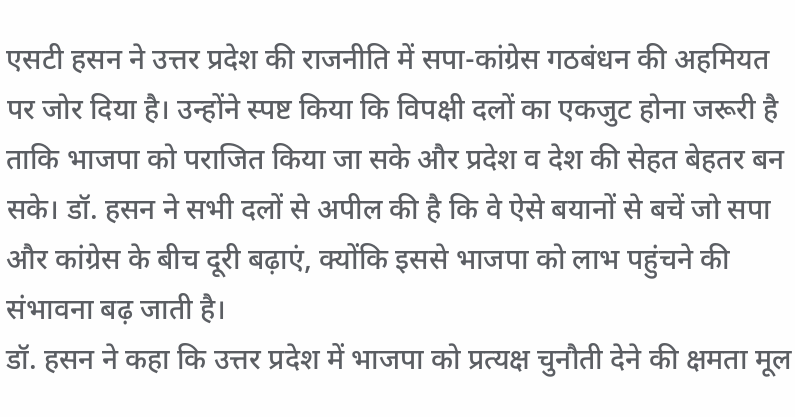एसटी हसन ने उत्तर प्रदेश की राजनीति में सपा-कांग्रेस गठबंधन की अहमियत पर जोर दिया है। उन्होंने स्पष्ट किया कि विपक्षी दलों का एकजुट होना जरूरी है ताकि भाजपा को पराजित किया जा सके और प्रदेश व देश की सेहत बेहतर बन सके। डॉ. हसन ने सभी दलों से अपील की है कि वे ऐसे बयानों से बचें जो सपा और कांग्रेस के बीच दूरी बढ़ाएं, क्योंकि इससे भाजपा को लाभ पहुंचने की संभावना बढ़ जाती है।
डॉ. हसन ने कहा कि उत्तर प्रदेश में भाजपा को प्रत्यक्ष चुनौती देने की क्षमता मूल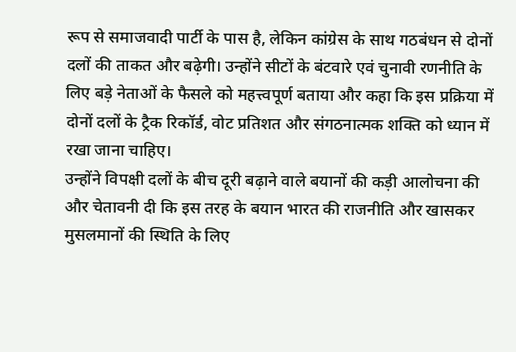रूप से समाजवादी पार्टी के पास है, लेकिन कांग्रेस के साथ गठबंधन से दोनों दलों की ताकत और बढ़ेगी। उन्होंने सीटों के बंटवारे एवं चुनावी रणनीति के लिए बड़े नेताओं के फैसले को महत्त्वपूर्ण बताया और कहा कि इस प्रक्रिया में दोनों दलों के ट्रैक रिकॉर्ड, वोट प्रतिशत और संगठनात्मक शक्ति को ध्यान में रखा जाना चाहिए।
उन्होंने विपक्षी दलों के बीच दूरी बढ़ाने वाले बयानों की कड़ी आलोचना की और चेतावनी दी कि इस तरह के बयान भारत की राजनीति और खासकर मुसलमानों की स्थिति के लिए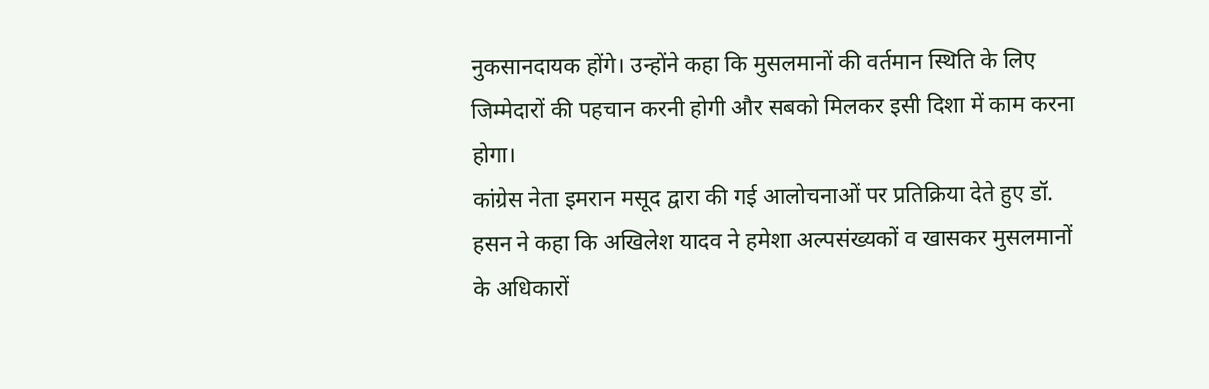नुकसानदायक होंगे। उन्होंने कहा कि मुसलमानों की वर्तमान स्थिति के लिए जिम्मेदारों की पहचान करनी होगी और सबको मिलकर इसी दिशा में काम करना होगा।
कांग्रेस नेता इमरान मसूद द्वारा की गई आलोचनाओं पर प्रतिक्रिया देते हुए डॉ. हसन ने कहा कि अखिलेश यादव ने हमेशा अल्पसंख्यकों व खासकर मुसलमानों के अधिकारों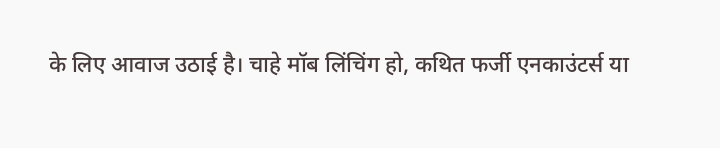के लिए आवाज उठाई है। चाहे मॉब लिंचिंग हो, कथित फर्जी एनकाउंटर्स या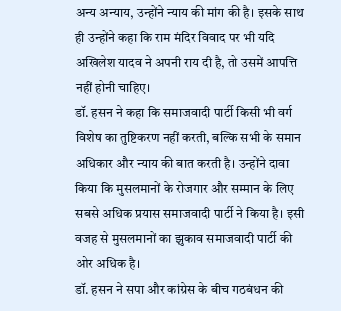अन्य अन्याय, उन्होंने न्याय की मांग की है। इसके साथ ही उन्होंने कहा कि राम मंदिर विवाद पर भी यदि अखिलेश यादव ने अपनी राय दी है, तो उसमें आपत्ति नहीं होनी चाहिए।
डॉ. हसन ने कहा कि समाजवादी पार्टी किसी भी वर्ग विशेष का तुष्टिकरण नहीं करती, बल्कि सभी के समान अधिकार और न्याय की बात करती है। उन्होंने दावा किया कि मुसलमानों के रोजगार और सम्मान के लिए सबसे अधिक प्रयास समाजवादी पार्टी ने किया है। इसी वजह से मुसलमानों का झुकाव समाजवादी पार्टी की ओर अधिक है।
डॉ. हसन ने सपा और कांग्रेस के बीच गठबंधन की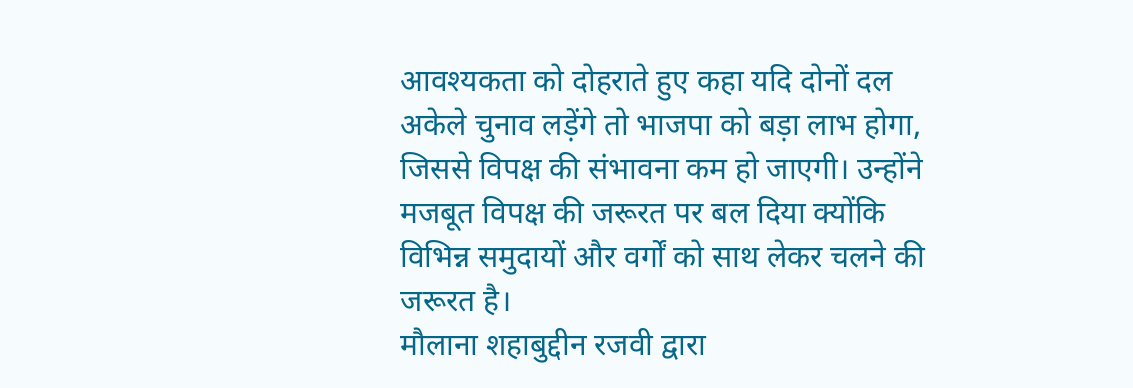आवश्यकता को दोहराते हुए कहा यदि दोनों दल अकेले चुनाव लड़ेंगे तो भाजपा को बड़ा लाभ होगा, जिससे विपक्ष की संभावना कम हो जाएगी। उन्होंने मजबूत विपक्ष की जरूरत पर बल दिया क्योंकि विभिन्न समुदायों और वर्गों को साथ लेकर चलने की जरूरत है।
मौलाना शहाबुद्दीन रजवी द्वारा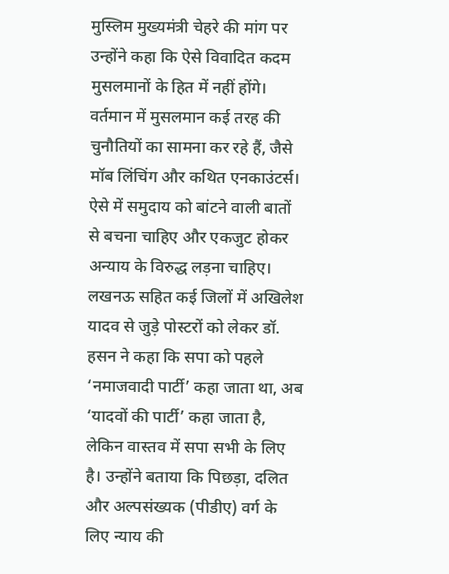मुस्लिम मुख्यमंत्री चेहरे की मांग पर उन्होंने कहा कि ऐसे विवादित कदम मुसलमानों के हित में नहीं होंगे। वर्तमान में मुसलमान कई तरह की चुनौतियों का सामना कर रहे हैं, जैसे मॉब लिंचिंग और कथित एनकाउंटर्स। ऐसे में समुदाय को बांटने वाली बातों से बचना चाहिए और एकजुट होकर अन्याय के विरुद्ध लड़ना चाहिए।
लखनऊ सहित कई जिलों में अखिलेश यादव से जुड़े पोस्टरों को लेकर डॉ. हसन ने कहा कि सपा को पहले ‘नमाजवादी पार्टी’ कहा जाता था, अब ‘यादवों की पार्टी’ कहा जाता है, लेकिन वास्तव में सपा सभी के लिए है। उन्होंने बताया कि पिछड़ा, दलित और अल्पसंख्यक (पीडीए) वर्ग के लिए न्याय की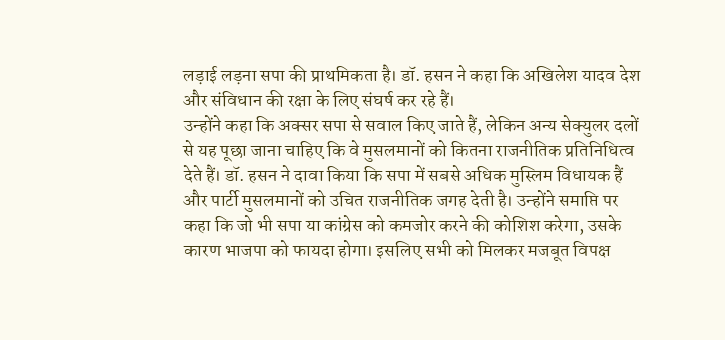लड़ाई लड़ना सपा की प्राथमिकता है। डॉ. हसन ने कहा कि अखिलेश यादव देश और संविधान की रक्षा के लिए संघर्ष कर रहे हैं।
उन्होंने कहा कि अक्सर सपा से सवाल किए जाते हैं, लेकिन अन्य सेक्युलर दलों से यह पूछा जाना चाहिए कि वे मुसलमानों को कितना राजनीतिक प्रतिनिधित्व देते हैं। डॉ. हसन ने दावा किया कि सपा में सबसे अधिक मुस्लिम विधायक हैं और पार्टी मुसलमानों को उचित राजनीतिक जगह देती है। उन्होंने समाप्ति पर कहा कि जो भी सपा या कांग्रेस को कमजोर करने की कोशिश करेगा, उसके कारण भाजपा को फायदा होगा। इसलिए सभी को मिलकर मजबूत विपक्ष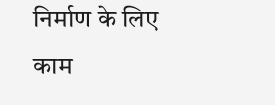निर्माण के लिए काम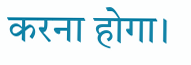करना होगा।